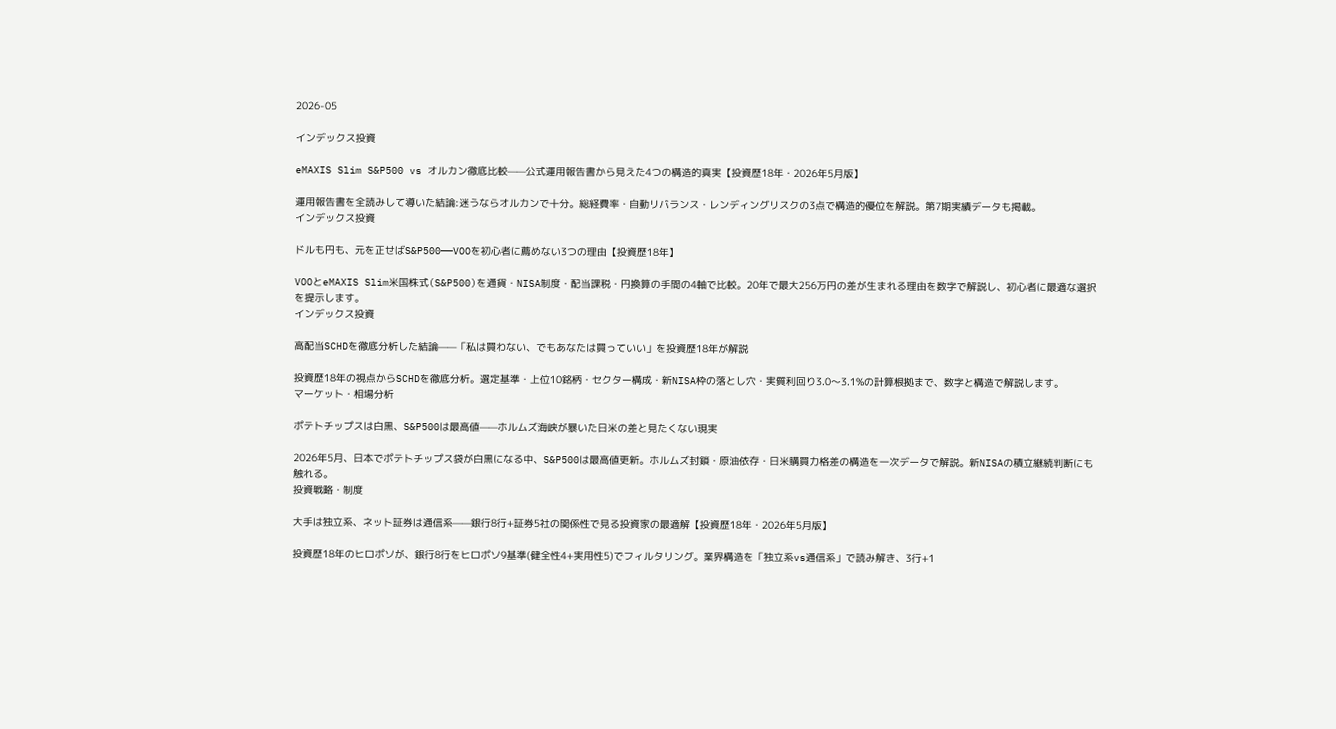2026-05

インデックス投資

eMAXIS Slim S&P500 vs オルカン徹底比較——公式運用報告書から見えた4つの構造的真実【投資歴18年・2026年5月版】

運用報告書を全読みして導いた結論:迷うならオルカンで十分。総経費率・自動リバランス・レンディングリスクの3点で構造的優位を解説。第7期実績データも掲載。
インデックス投資

ドルも円も、元を正せばS&P500——VOOを初心者に薦めない3つの理由【投資歴18年】

VOOとeMAXIS Slim米国株式(S&P500)を通貨・NISA制度・配当課税・円換算の手間の4軸で比較。20年で最大256万円の差が生まれる理由を数字で解説し、初心者に最適な選択を提示します。
インデックス投資

高配当SCHDを徹底分析した結論——「私は買わない、でもあなたは買っていい」を投資歴18年が解説

投資歴18年の視点からSCHDを徹底分析。選定基準・上位10銘柄・セクター構成・新NISA枠の落とし穴・実質利回り3.0〜3.1%の計算根拠まで、数字と構造で解説します。
マーケット・相場分析

ポテトチップスは白黒、S&P500は最高値——ホルムズ海峡が暴いた日米の差と見たくない現実

2026年5月、日本でポテトチップス袋が白黒になる中、S&P500は最高値更新。ホルムズ封鎖・原油依存・日米購買力格差の構造を一次データで解説。新NISAの積立継続判断にも触れる。
投資戦略・制度

大手は独立系、ネット証券は通信系——銀行8行+証券5社の関係性で見る投資家の最適解【投資歴18年・2026年5月版】

投資歴18年のヒロポソが、銀行8行をヒロポソ9基準(健全性4+実用性5)でフィルタリング。業界構造を「独立系vs通信系」で読み解き、3行+1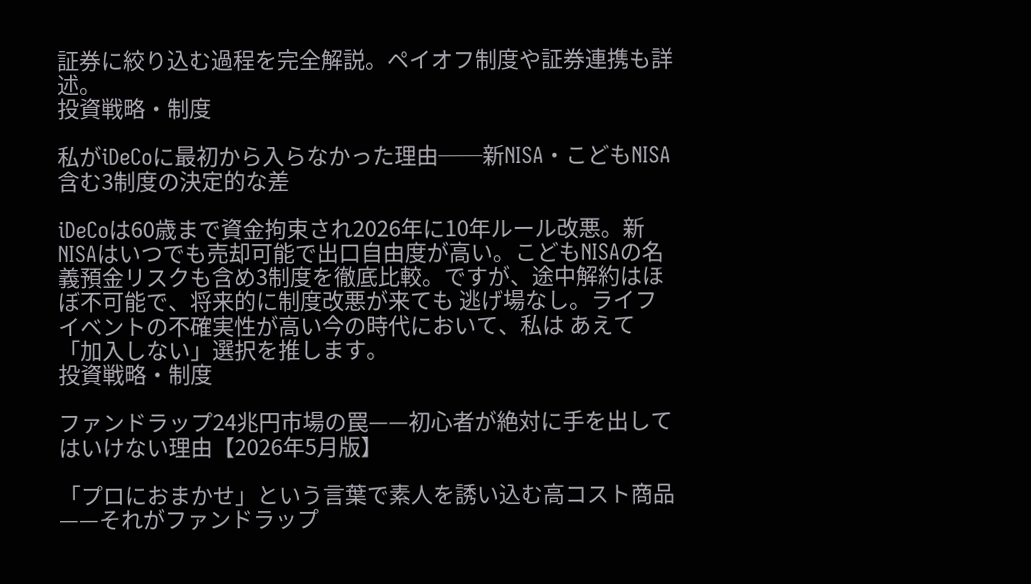証券に絞り込む過程を完全解説。ペイオフ制度や証券連携も詳述。
投資戦略・制度

私がiDeCoに最初から入らなかった理由──新NISA・こどもNISA含む3制度の決定的な差

iDeCoは60歳まで資金拘束され2026年に10年ルール改悪。新NISAはいつでも売却可能で出口自由度が高い。こどもNISAの名義預金リスクも含め3制度を徹底比較。ですが、途中解約はほぼ不可能で、将来的に制度改悪が来ても 逃げ場なし。ライフイベントの不確実性が高い今の時代において、私は あえて「加入しない」選択を推します。
投資戦略・制度

ファンドラップ24兆円市場の罠——初心者が絶対に手を出してはいけない理由【2026年5月版】

「プロにおまかせ」という言葉で素人を誘い込む高コスト商品——それがファンドラップ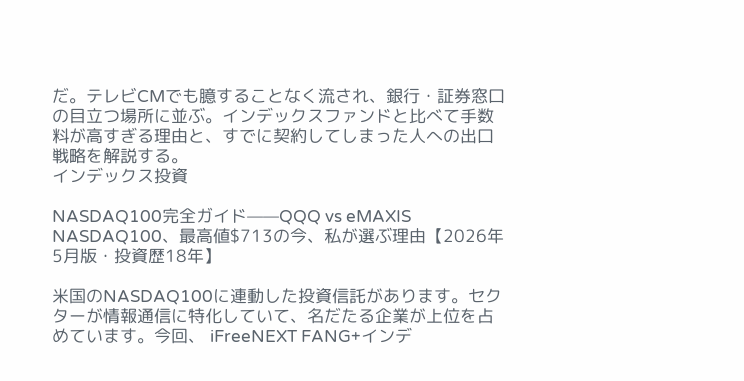だ。テレビCMでも臆することなく流され、銀行・証券窓口の目立つ場所に並ぶ。インデックスファンドと比べて手数料が高すぎる理由と、すでに契約してしまった人への出口戦略を解説する。
インデックス投資

NASDAQ100完全ガイド——QQQ vs eMAXIS NASDAQ100、最高値$713の今、私が選ぶ理由【2026年5月版・投資歴18年】

米国のNASDAQ100に連動した投資信託があります。セクターが情報通信に特化していて、名だたる企業が上位を占めています。今回、 iFreeNEXT FANG+インデ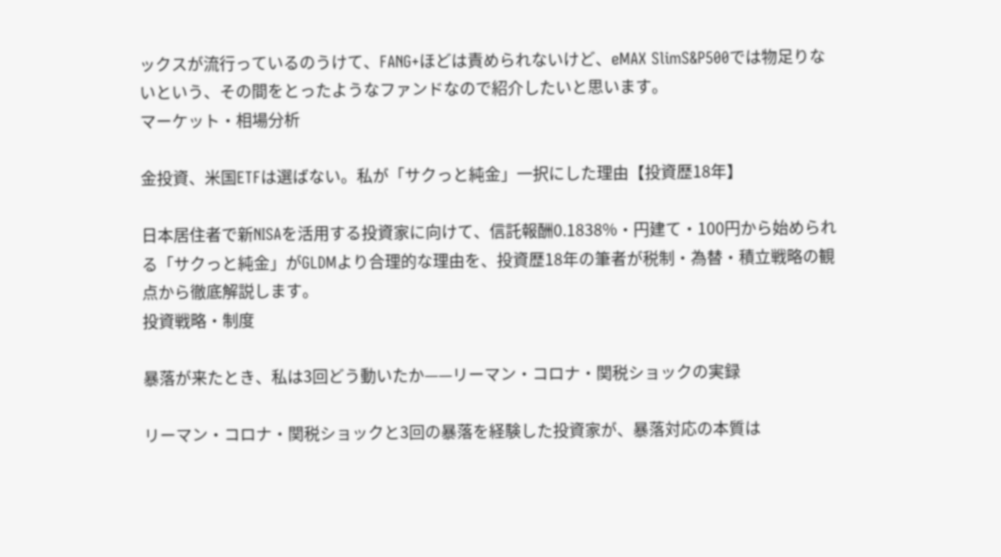ックスが流行っているのうけて、FANG+ほどは責められないけど、eMAX SlimS&P500では物足りないという、その間をとったようなファンドなので紹介したいと思います。
マーケット・相場分析

金投資、米国ETFは選ばない。私が「サクっと純金」一択にした理由【投資歴18年】

日本居住者で新NISAを活用する投資家に向けて、信託報酬0.1838%・円建て・100円から始められる「サクっと純金」がGLDMより合理的な理由を、投資歴18年の筆者が税制・為替・積立戦略の観点から徹底解説します。
投資戦略・制度

暴落が来たとき、私は3回どう動いたか——リーマン・コロナ・関税ショックの実録

リーマン・コロナ・関税ショックと3回の暴落を経験した投資家が、暴落対応の本質は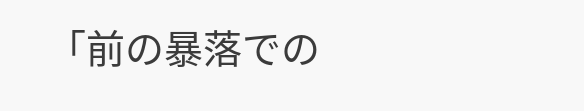「前の暴落での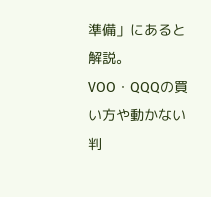準備」にあると解説。VOO・QQQの買い方や動かない判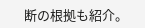断の根拠も紹介。